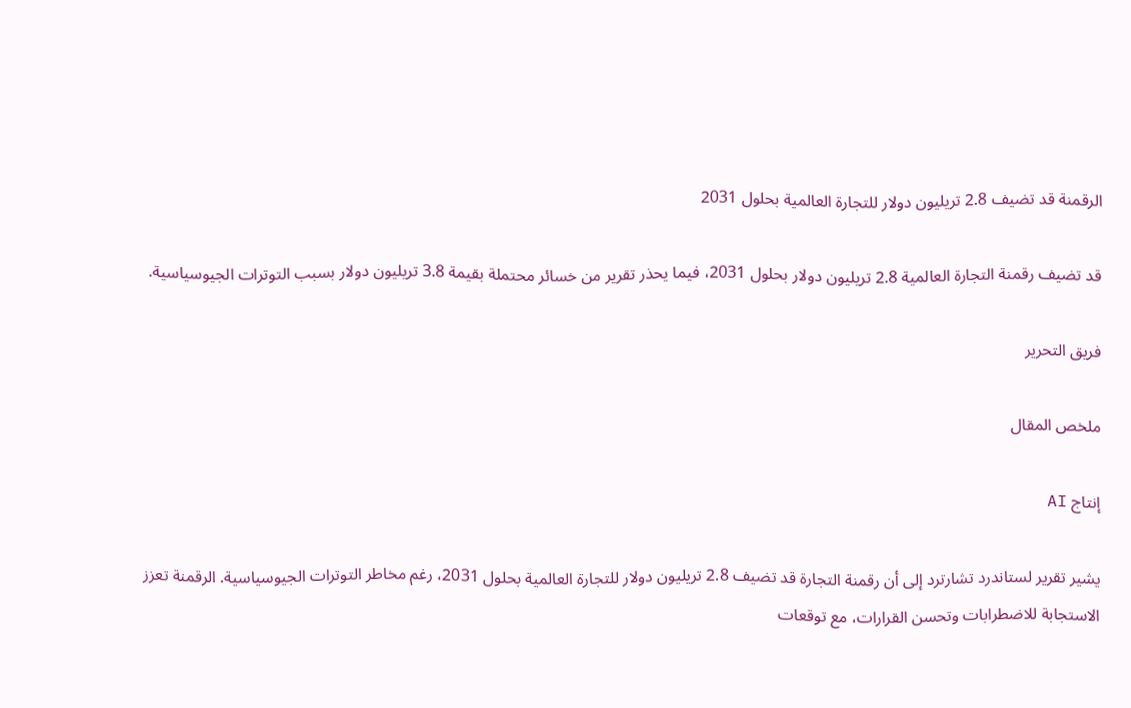الرقمنة قد تضيف 2.8 تريليون دولار للتجارة العالمية بحلول 2031

قد تضيف رقمنة التجارة العالمية 2.8 تريليون دولار بحلول 2031، فيما يحذر تقرير من خسائر محتملة بقيمة 3.8 تريليون دولار بسبب التوترات الجيوسياسية.

فريق التحرير

ملخص المقال

إنتاج AI

يشير تقرير لستاندرد تشارترد إلى أن رقمنة التجارة قد تضيف 2.8 تريليون دولار للتجارة العالمية بحلول 2031، رغم مخاطر التوترات الجيوسياسية. الرقمنة تعزز الاستجابة للاضطرابات وتحسن القرارات، مع توقعات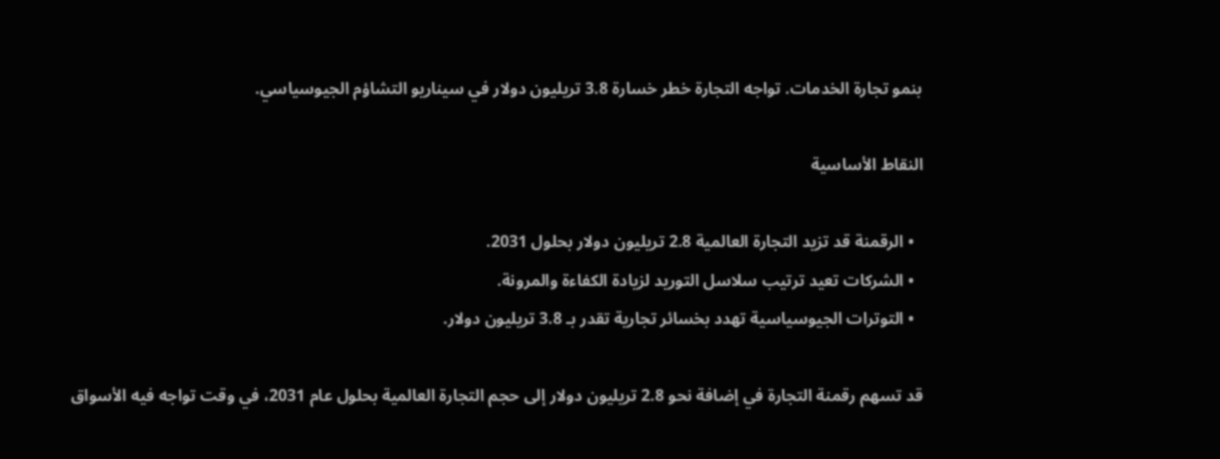بنمو تجارة الخدمات. تواجه التجارة خطر خسارة 3.8 تريليون دولار في سيناريو التشاؤم الجيوسياسي.

النقاط الأساسية

  • الرقمنة قد تزيد التجارة العالمية 2.8 تريليون دولار بحلول 2031.
  • الشركات تعيد ترتيب سلاسل التوريد لزيادة الكفاءة والمرونة.
  • التوترات الجيوسياسية تهدد بخسائر تجارية تقدر بـ 3.8 تريليون دولار.

قد تسهم رقمنة التجارة في إضافة نحو 2.8 تريليون دولار إلى حجم التجارة العالمية بحلول عام 2031، في وقت تواجه فيه الأسواق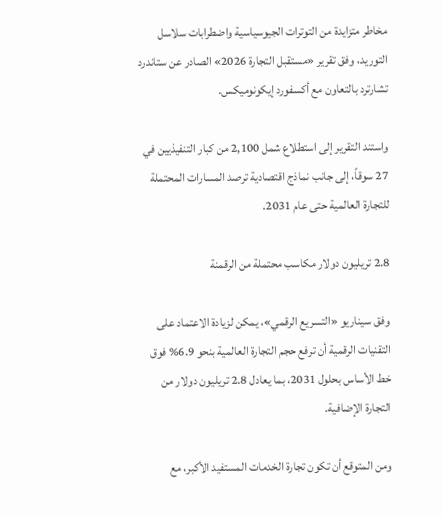مخاطر متزايدة من التوترات الجيوسياسية واضطرابات سلاسل التوريد، وفق تقرير «مستقبل التجارة 2026» الصادر عن ستاندرد تشارترد بالتعاون مع أكسفورد إيكونوميكس.

واستند التقرير إلى استطلاع شمل 2,100 من كبار التنفيذيين في 27 سوقاً، إلى جانب نماذج اقتصادية ترصد المسارات المحتملة للتجارة العالمية حتى عام 2031.

2.8 تريليون دولار مكاسب محتملة من الرقمنة

وفق سيناريو «التسريع الرقمي»، يمكن لزيادة الاعتماد على التقنيات الرقمية أن ترفع حجم التجارة العالمية بنحو 6.9% فوق خط الأساس بحلول 2031، بما يعادل 2.8 تريليون دولار من التجارة الإضافية.

ومن المتوقع أن تكون تجارة الخدمات المستفيد الأكبر، مع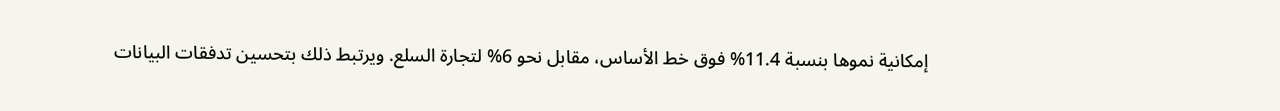إمكانية نموها بنسبة 11.4% فوق خط الأساس، مقابل نحو 6% لتجارة السلع. ويرتبط ذلك بتحسين تدفقات البيانات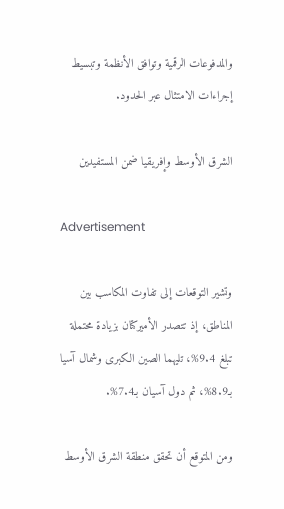والمدفوعات الرقمية وتوافق الأنظمة وتبسيط إجراءات الامتثال عبر الحدود.

الشرق الأوسط وإفريقيا ضمن المستفيدين

Advertisement

وتشير التوقعات إلى تفاوت المكاسب بين المناطق، إذ تتصدر الأميركتان بزيادة محتملة تبلغ 9.4%، تليهما الصين الكبرى وشمال آسيا بـ8.9%، ثم دول آسيان بـ7.4%.

ومن المتوقع أن تحقق منطقة الشرق الأوسط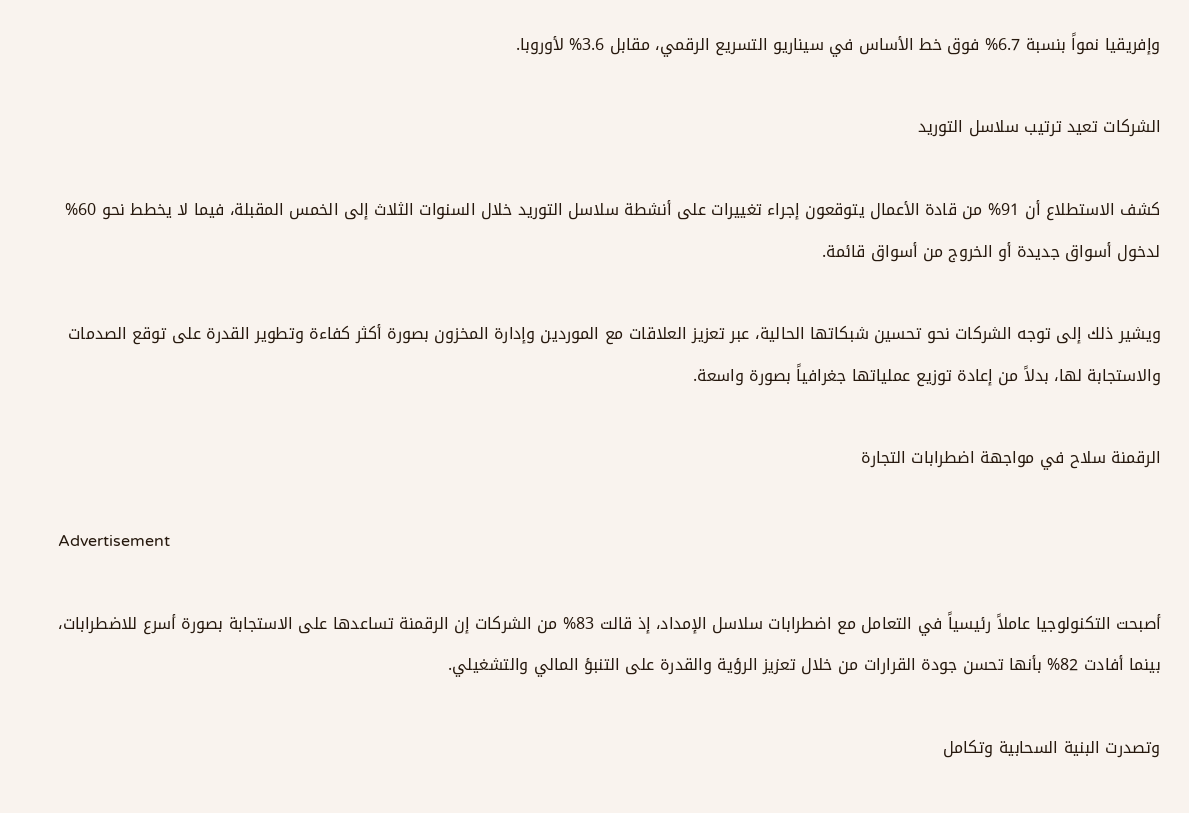وإفريقيا نمواً بنسبة 6.7% فوق خط الأساس في سيناريو التسريع الرقمي، مقابل 3.6% لأوروبا.

الشركات تعيد ترتيب سلاسل التوريد

كشف الاستطلاع أن 91% من قادة الأعمال يتوقعون إجراء تغييرات على أنشطة سلاسل التوريد خلال السنوات الثلاث إلى الخمس المقبلة، فيما لا يخطط نحو 60% لدخول أسواق جديدة أو الخروج من أسواق قائمة.

ويشير ذلك إلى توجه الشركات نحو تحسين شبكاتها الحالية، عبر تعزيز العلاقات مع الموردين وإدارة المخزون بصورة أكثر كفاءة وتطوير القدرة على توقع الصدمات والاستجابة لها، بدلاً من إعادة توزيع عملياتها جغرافياً بصورة واسعة.

الرقمنة سلاح في مواجهة اضطرابات التجارة

Advertisement

أصبحت التكنولوجيا عاملاً رئيسياً في التعامل مع اضطرابات سلاسل الإمداد، إذ قالت 83% من الشركات إن الرقمنة تساعدها على الاستجابة بصورة أسرع للاضطرابات، بينما أفادت 82% بأنها تحسن جودة القرارات من خلال تعزيز الرؤية والقدرة على التنبؤ المالي والتشغيلي.

وتصدرت البنية السحابية وتكامل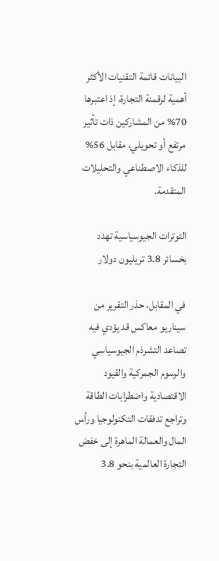البيانات قائمة التقنيات الأكثر أهمية لرقمنة التجارة، إذ اعتبرها 70% من المشاركين ذات تأثير مرتفع أو تحويلي، مقابل 56% للذكاء الاصطناعي والتحليلات المتقدمة.

التوترات الجيوسياسية تهدد بخسائر 3.8 تريليون دولار

في المقابل، حذر التقرير من سيناريو معاكس قد يؤدي فيه تصاعد التشرذم الجيوسياسي والرسوم الجمركية والقيود الاقتصادية واضطرابات الطاقة وتراجع تدفقات التكنولوجيا ورأس المال والعمالة الماهرة إلى خفض التجارة العالمية بنحو 3.8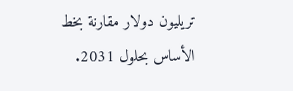تريليون دولار مقارنة بخط الأساس بحلول 2031.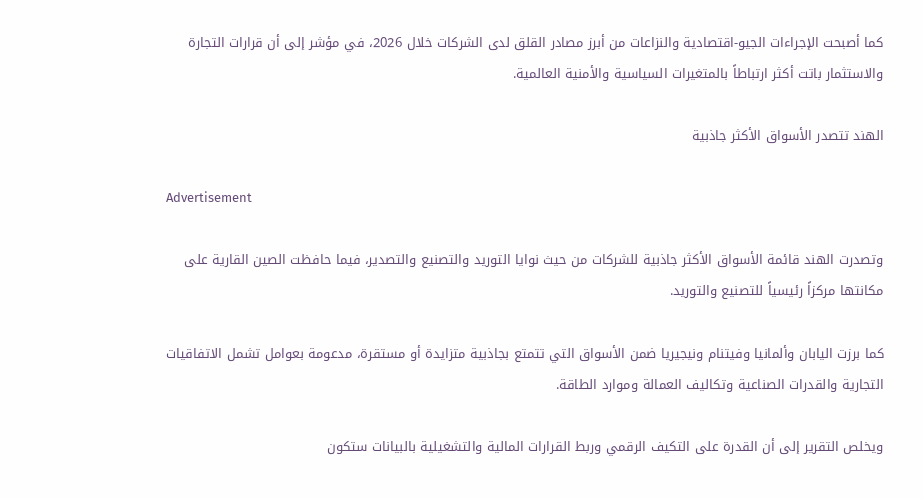كما أصبحت الإجراءات الجيو-اقتصادية والنزاعات من أبرز مصادر القلق لدى الشركات خلال 2026، في مؤشر إلى أن قرارات التجارة والاستثمار باتت أكثر ارتباطاً بالمتغيرات السياسية والأمنية العالمية.

الهند تتصدر الأسواق الأكثر جاذبية

Advertisement

وتصدرت الهند قائمة الأسواق الأكثر جاذبية للشركات من حيث نوايا التوريد والتصنيع والتصدير، فيما حافظت الصين القارية على مكانتها مركزاً رئيسياً للتصنيع والتوريد.

كما برزت اليابان وألمانيا وفيتنام ونيجيريا ضمن الأسواق التي تتمتع بجاذبية متزايدة أو مستقرة، مدعومة بعوامل تشمل الاتفاقيات التجارية والقدرات الصناعية وتكاليف العمالة وموارد الطاقة.

ويخلص التقرير إلى أن القدرة على التكيف الرقمي وربط القرارات المالية والتشغيلية بالبيانات ستكون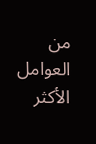من العوامل الأكثر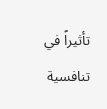تأثيراً في تنافسية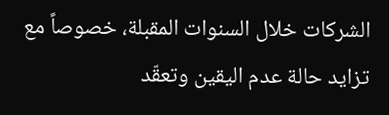الشركات خلال السنوات المقبلة، خصوصاً مع تزايد حالة عدم اليقين وتعقّد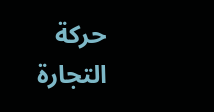حركة التجارة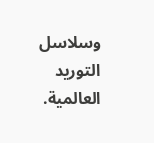وسلاسل التوريد العالمية.